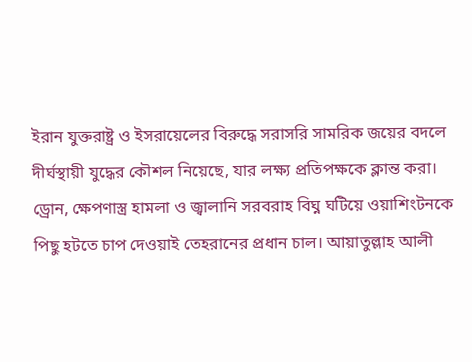ইরান যুক্তরাষ্ট্র ও ইসরায়েলের বিরুদ্ধে সরাসরি সামরিক জয়ের বদলে দীর্ঘস্থায়ী যুদ্ধের কৌশল নিয়েছে, যার লক্ষ্য প্রতিপক্ষকে ক্লান্ত করা। ড্রোন, ক্ষেপণাস্ত্র হামলা ও জ্বালানি সরবরাহ বিঘ্ন ঘটিয়ে ওয়াশিংটনকে পিছু হটতে চাপ দেওয়াই তেহরানের প্রধান চাল। আয়াতুল্লাহ আলী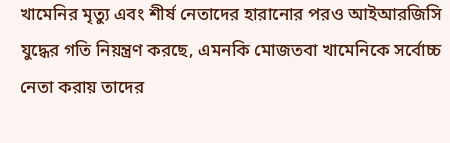খামেনির মৃত্যু এবং শীর্ষ নেতাদের হারানোর পরও আইআরজিসি যুদ্ধের গতি নিয়ন্ত্রণ করছে, এমনকি মোজতবা খামেনিকে সর্বোচ্চ নেতা করায় তাদের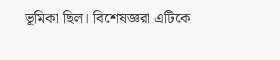ভূমিকা ছিল। বিশেষজ্ঞরা এটিকে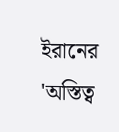ইরানের 'অস্তিত্ব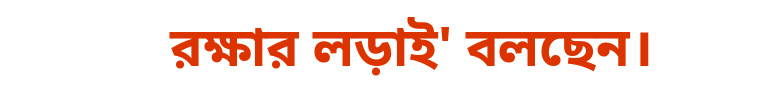রক্ষার লড়াই' বলছেন।